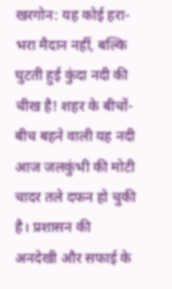खरगोन: यह कोई हरा-भरा मैदान नहीं, बल्कि घुटती हुई कुंदा नदी की चीख है! शहर के बीचों-बीच बहने वाली यह नदी आज जलकुंभी की मोटी चादर तले दफन हो चुकी है। प्रशासन की अनदेखी और सफाई के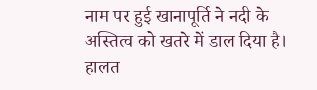नाम पर हुई खानापूर्ति ने नदी के अस्तित्व को खतरे में डाल दिया है। हालत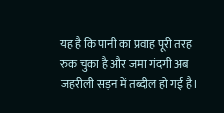यह है कि पानी का प्रवाह पूरी तरह रुक चुका है और जमा गंदगी अब जहरीली सड़न में तब्दील हो गई है।